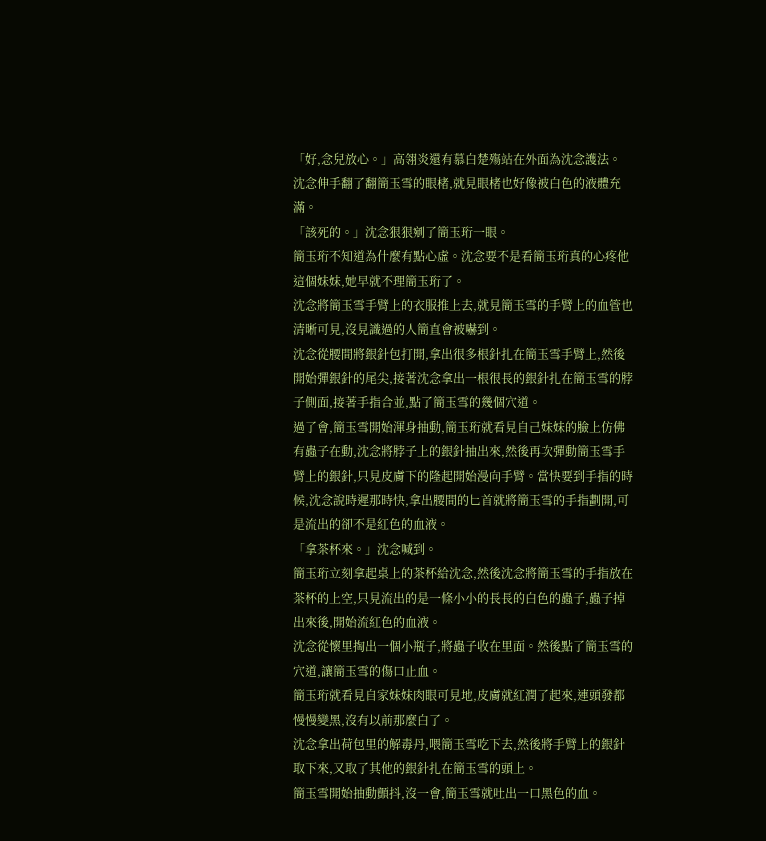「好,念兒放心。」高翎炎還有慕白楚殤站在外面為沈念護法。
沈念伸手翻了翻簡玉雪的眼楮,就見眼楮也好像被白色的液體充滿。
「該死的。」沈念狠狠剜了簡玉珩一眼。
簡玉珩不知道為什麼有點心虛。沈念要不是看簡玉珩真的心疼他這個妹妹,她早就不理簡玉珩了。
沈念將簡玉雪手臂上的衣服推上去,就見簡玉雪的手臂上的血管也清晰可見,沒見識過的人簡直會被嚇到。
沈念從腰間將銀針包打開,拿出很多根針扎在簡玉雪手臂上,然後開始彈銀針的尾尖,接著沈念拿出一根很長的銀針扎在簡玉雪的脖子側面,接著手指合並,點了簡玉雪的幾個穴道。
過了會,簡玉雪開始渾身抽動,簡玉珩就看見自己妹妹的臉上仿佛有蟲子在動,沈念將脖子上的銀針抽出來,然後再次彈動簡玉雪手臂上的銀針,只見皮膚下的隆起開始漫向手臂。當快要到手指的時候,沈念說時遲那時快,拿出腰間的匕首就將簡玉雪的手指劃開,可是流出的卻不是紅色的血液。
「拿茶杯來。」沈念喊到。
簡玉珩立刻拿起桌上的茶杯給沈念,然後沈念將簡玉雪的手指放在茶杯的上空,只見流出的是一條小小的長長的白色的蟲子,蟲子掉出來後,開始流紅色的血液。
沈念從懷里掏出一個小瓶子,將蟲子收在里面。然後點了簡玉雪的穴道,讓簡玉雪的傷口止血。
簡玉珩就看見自家妹妹肉眼可見地,皮膚就紅潤了起來,連頭發都慢慢變黑,沒有以前那麼白了。
沈念拿出荷包里的解毒丹,喂簡玉雪吃下去,然後將手臂上的銀針取下來,又取了其他的銀針扎在簡玉雪的頭上。
簡玉雪開始抽動顫抖,沒一會,簡玉雪就吐出一口黑色的血。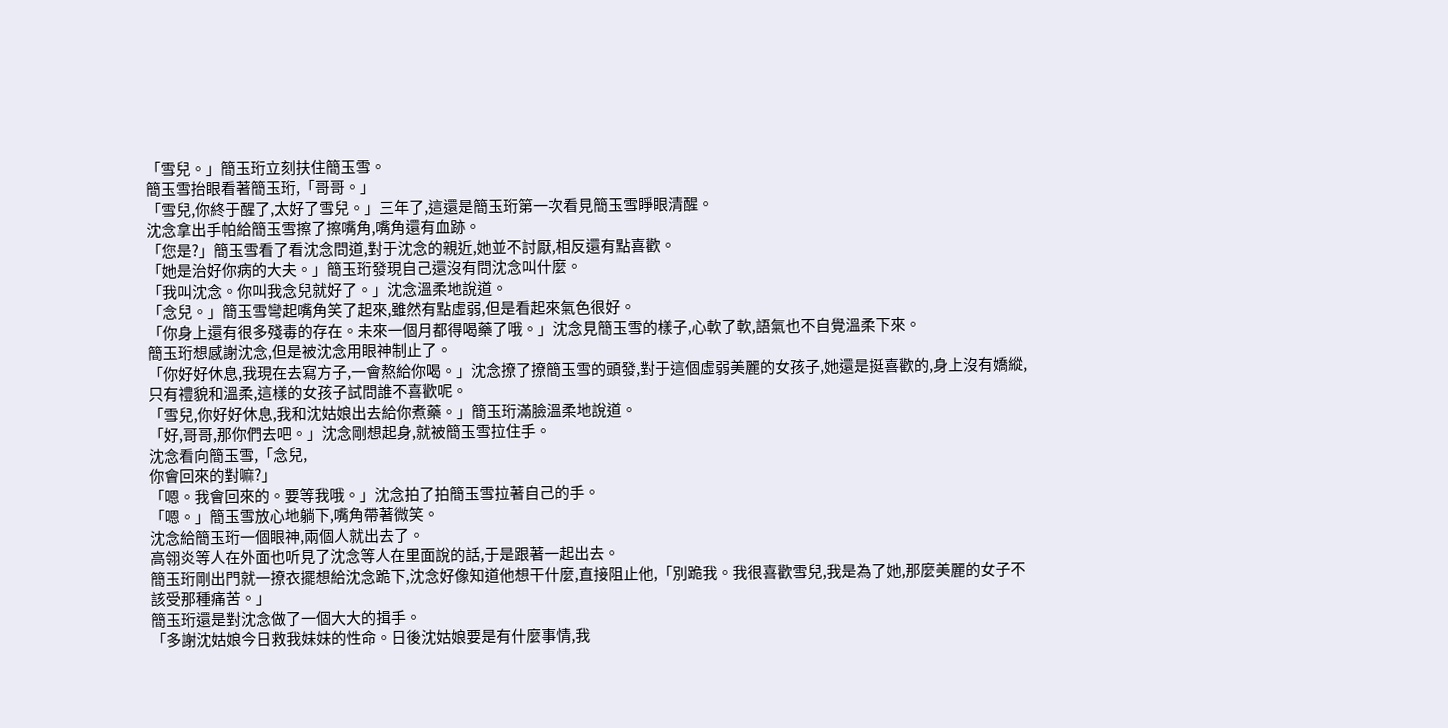「雪兒。」簡玉珩立刻扶住簡玉雪。
簡玉雪抬眼看著簡玉珩,「哥哥。」
「雪兒,你終于醒了,太好了雪兒。」三年了,這還是簡玉珩第一次看見簡玉雪睜眼清醒。
沈念拿出手帕給簡玉雪擦了擦嘴角,嘴角還有血跡。
「您是?」簡玉雪看了看沈念問道,對于沈念的親近,她並不討厭,相反還有點喜歡。
「她是治好你病的大夫。」簡玉珩發現自己還沒有問沈念叫什麼。
「我叫沈念。你叫我念兒就好了。」沈念溫柔地說道。
「念兒。」簡玉雪彎起嘴角笑了起來,雖然有點虛弱,但是看起來氣色很好。
「你身上還有很多殘毒的存在。未來一個月都得喝藥了哦。」沈念見簡玉雪的樣子,心軟了軟,語氣也不自覺溫柔下來。
簡玉珩想感謝沈念,但是被沈念用眼神制止了。
「你好好休息,我現在去寫方子,一會熬給你喝。」沈念撩了撩簡玉雪的頭發,對于這個虛弱美麗的女孩子,她還是挺喜歡的,身上沒有嬌縱,只有禮貌和溫柔,這樣的女孩子試問誰不喜歡呢。
「雪兒,你好好休息,我和沈姑娘出去給你煮藥。」簡玉珩滿臉溫柔地說道。
「好,哥哥,那你們去吧。」沈念剛想起身,就被簡玉雪拉住手。
沈念看向簡玉雪,「念兒,
你會回來的對嘛?」
「嗯。我會回來的。要等我哦。」沈念拍了拍簡玉雪拉著自己的手。
「嗯。」簡玉雪放心地躺下,嘴角帶著微笑。
沈念給簡玉珩一個眼神,兩個人就出去了。
高翎炎等人在外面也听見了沈念等人在里面說的話,于是跟著一起出去。
簡玉珩剛出門就一撩衣擺想給沈念跪下,沈念好像知道他想干什麼,直接阻止他,「別跪我。我很喜歡雪兒,我是為了她,那麼美麗的女子不該受那種痛苦。」
簡玉珩還是對沈念做了一個大大的揖手。
「多謝沈姑娘今日救我妹妹的性命。日後沈姑娘要是有什麼事情,我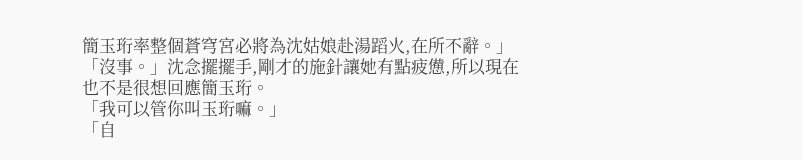簡玉珩率整個蒼穹宮必將為沈姑娘赴湯蹈火,在所不辭。」
「沒事。」沈念擺擺手,剛才的施針讓她有點疲憊,所以現在也不是很想回應簡玉珩。
「我可以管你叫玉珩嘛。」
「自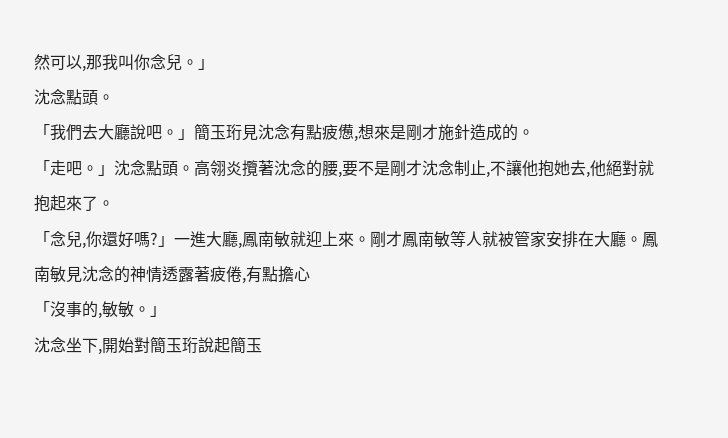然可以,那我叫你念兒。」
沈念點頭。
「我們去大廳說吧。」簡玉珩見沈念有點疲憊,想來是剛才施針造成的。
「走吧。」沈念點頭。高翎炎攬著沈念的腰,要不是剛才沈念制止,不讓他抱她去,他絕對就抱起來了。
「念兒,你還好嗎?」一進大廳,鳳南敏就迎上來。剛才鳳南敏等人就被管家安排在大廳。鳳南敏見沈念的神情透露著疲倦,有點擔心
「沒事的,敏敏。」
沈念坐下,開始對簡玉珩說起簡玉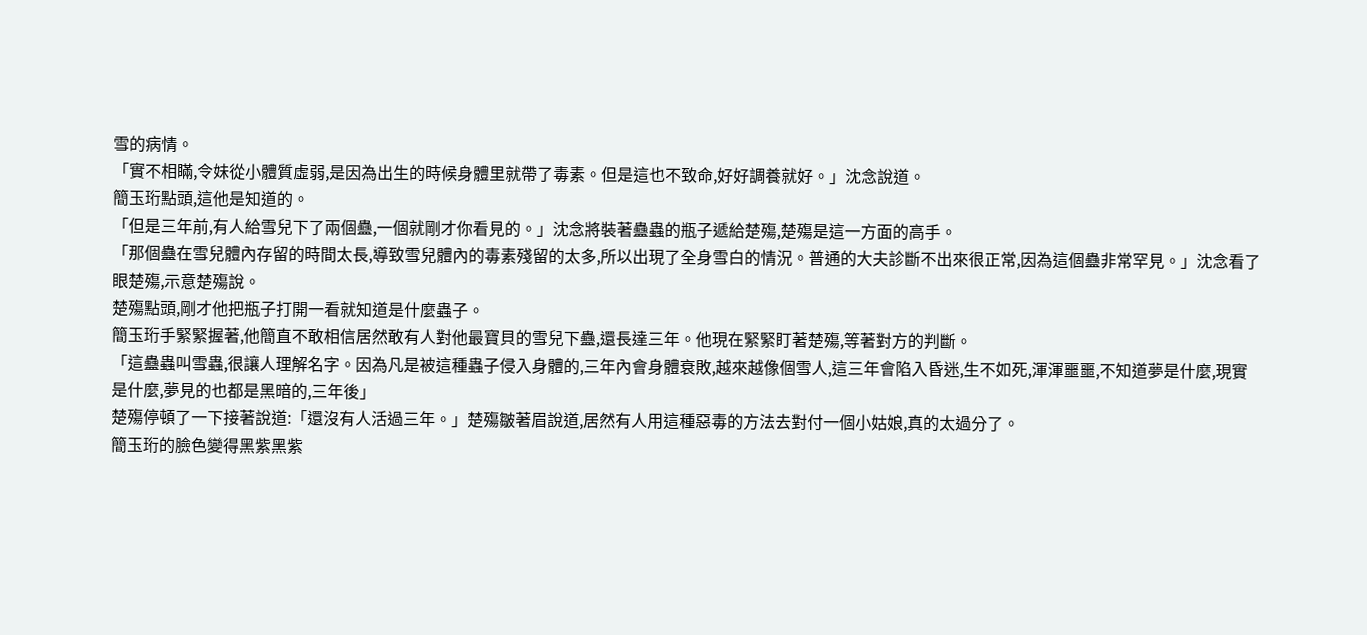雪的病情。
「實不相瞞,令妹從小體質虛弱,是因為出生的時候身體里就帶了毒素。但是這也不致命,好好調養就好。」沈念說道。
簡玉珩點頭,這他是知道的。
「但是三年前,有人給雪兒下了兩個蠱,一個就剛才你看見的。」沈念將裝著蠱蟲的瓶子遞給楚殤,楚殤是這一方面的高手。
「那個蠱在雪兒體內存留的時間太長,導致雪兒體內的毒素殘留的太多,所以出現了全身雪白的情況。普通的大夫診斷不出來很正常,因為這個蠱非常罕見。」沈念看了眼楚殤,示意楚殤說。
楚殤點頭,剛才他把瓶子打開一看就知道是什麼蟲子。
簡玉珩手緊緊握著,他簡直不敢相信居然敢有人對他最寶貝的雪兒下蠱,還長達三年。他現在緊緊盯著楚殤,等著對方的判斷。
「這蠱蟲叫雪蟲,很讓人理解名字。因為凡是被這種蟲子侵入身體的,三年內會身體衰敗,越來越像個雪人,這三年會陷入昏迷,生不如死,渾渾噩噩,不知道夢是什麼,現實是什麼,夢見的也都是黑暗的,三年後」
楚殤停頓了一下接著說道:「還沒有人活過三年。」楚殤皺著眉說道,居然有人用這種惡毒的方法去對付一個小姑娘,真的太過分了。
簡玉珩的臉色變得黑紫黑紫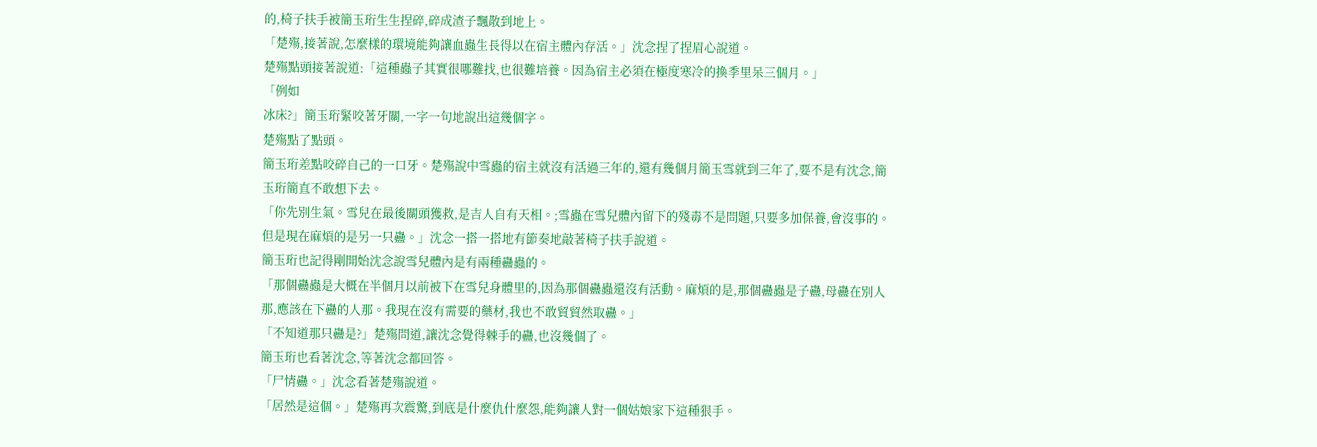的,椅子扶手被簡玉珩生生捏碎,碎成渣子飄散到地上。
「楚殤,接著說,怎麼樣的環境能夠讓血蟲生長得以在宿主體內存活。」沈念捏了捏眉心說道。
楚殤點頭接著說道:「這種蟲子其實很哪難找,也很難培養。因為宿主必須在極度寒冷的換季里呆三個月。」
「例如
冰床?」簡玉珩緊咬著牙關,一字一句地說出這幾個字。
楚殤點了點頭。
簡玉珩差點咬碎自己的一口牙。楚殤說中雪蟲的宿主就沒有活過三年的,還有幾個月簡玉雪就到三年了,要不是有沈念,簡玉珩簡直不敢想下去。
「你先別生氣。雪兒在最後關頭獲救,是吉人自有天相。;雪蟲在雪兒體內留下的殘毒不是問題,只要多加保養,會沒事的。但是現在麻煩的是另一只蠱。」沈念一搭一搭地有節奏地敲著椅子扶手說道。
簡玉珩也記得剛開始沈念說雪兒體內是有兩種蠱蟲的。
「那個蠱蟲是大概在半個月以前被下在雪兒身體里的,因為那個蠱蟲還沒有活動。麻煩的是,那個蠱蟲是子蠱,母蠱在別人那,應該在下蠱的人那。我現在沒有需要的藥材,我也不敢貿貿然取蠱。」
「不知道那只蠱是?」楚殤問道,讓沈念覺得棘手的蠱,也沒幾個了。
簡玉珩也看著沈念,等著沈念都回答。
「尸情蠱。」沈念看著楚殤說道。
「居然是這個。」楚殤再次震驚,到底是什麼仇什麼怨,能夠讓人對一個姑娘家下這種狠手。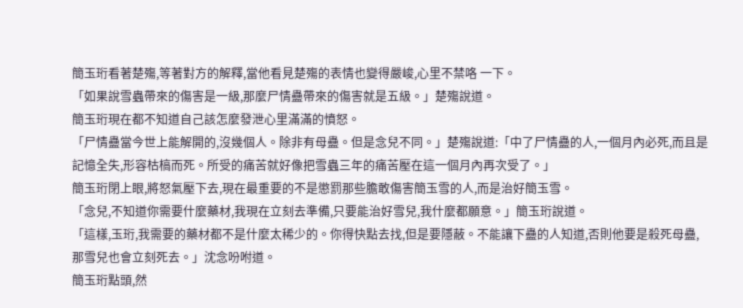簡玉珩看著楚殤,等著對方的解釋,當他看見楚殤的表情也變得嚴峻,心里不禁咯 一下。
「如果說雪蟲帶來的傷害是一級,那麼尸情蠱帶來的傷害就是五級。」楚殤說道。
簡玉珩現在都不知道自己該怎麼發泄心里滿滿的憤怒。
「尸情蠱當今世上能解開的,沒幾個人。除非有母蠱。但是念兒不同。」楚殤說道:「中了尸情蠱的人,一個月內必死,而且是記憶全失,形容枯槁而死。所受的痛苦就好像把雪蟲三年的痛苦壓在這一個月內再次受了。」
簡玉珩閉上眼,將怒氣壓下去,現在最重要的不是懲罰那些膽敢傷害簡玉雪的人,而是治好簡玉雪。
「念兒,不知道你需要什麼藥材,我現在立刻去準備,只要能治好雪兒,我什麼都願意。」簡玉珩說道。
「這樣,玉珩,我需要的藥材都不是什麼太稀少的。你得快點去找,但是要隱蔽。不能讓下蠱的人知道,否則他要是殺死母蠱,那雪兒也會立刻死去。」沈念吩咐道。
簡玉珩點頭,然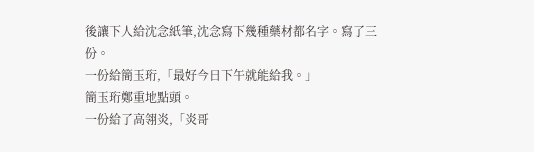後讓下人給沈念紙筆,沈念寫下幾種藥材都名字。寫了三份。
一份給簡玉珩,「最好今日下午就能給我。」
簡玉珩鄭重地點頭。
一份給了高翎炎,「炎哥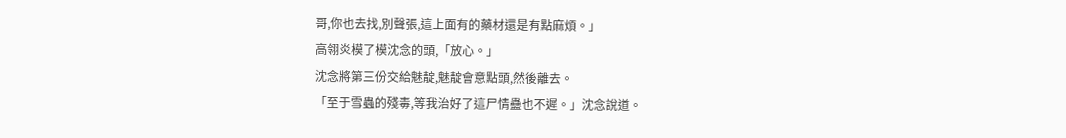哥,你也去找,別聲張,這上面有的藥材還是有點麻煩。」
高翎炎模了模沈念的頭,「放心。」
沈念將第三份交給魅靛,魅靛會意點頭,然後離去。
「至于雪蟲的殘毒,等我治好了這尸情蠱也不遲。」沈念說道。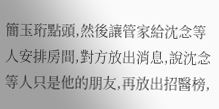簡玉珩點頭,然後讓管家給沈念等人安排房間,對方放出消息,說沈念等人只是他的朋友,再放出招醫榜,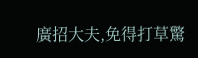廣招大夫,免得打草驚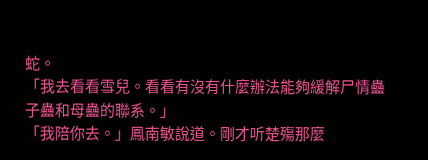蛇。
「我去看看雪兒。看看有沒有什麼辦法能夠緩解尸情蠱子蠱和母蠱的聯系。」
「我陪你去。」鳳南敏說道。剛才听楚殤那麼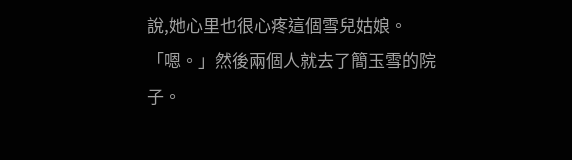說,她心里也很心疼這個雪兒姑娘。
「嗯。」然後兩個人就去了簡玉雪的院子。